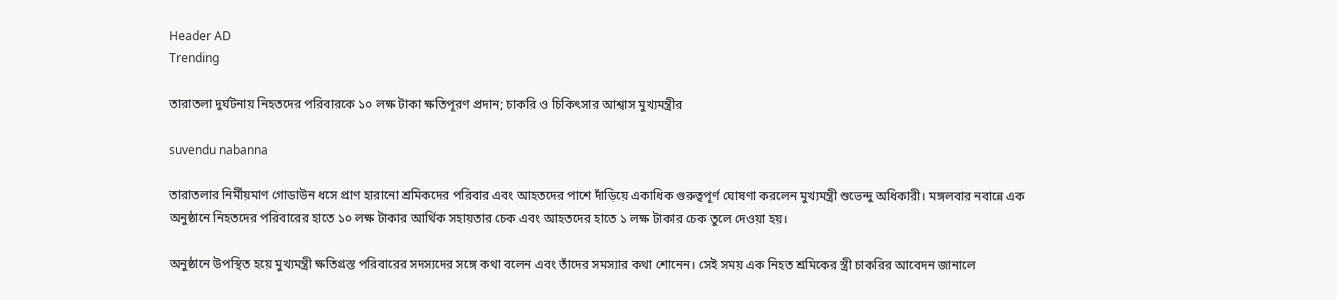Header AD
Trending

তারাতলা দুর্ঘটনায় নিহতদের পরিবারকে ১০ লক্ষ টাকা ক্ষতিপূরণ প্রদান; চাকরি ও চিকিৎসার আশ্বাস মুখ্যমন্ত্রীর

suvendu nabanna

তারাতলার নির্মীয়মাণ গোডাউন ধসে প্রাণ হারানো শ্রমিকদের পরিবার এবং আহতদের পাশে দাঁড়িয়ে একাধিক গুরুত্বপূর্ণ ঘোষণা করলেন মুখ্যমন্ত্রী শুভেন্দু অধিকারী। মঙ্গলবার নবান্নে এক অনুষ্ঠানে নিহতদের পরিবারের হাতে ১০ লক্ষ টাকার আর্থিক সহায়তার চেক এবং আহতদের হাতে ১ লক্ষ টাকার চেক তুলে দেওয়া হয়।

অনুষ্ঠানে উপস্থিত হয়ে মুখ্যমন্ত্রী ক্ষতিগ্রস্ত পরিবারের সদস্যদের সঙ্গে কথা বলেন এবং তাঁদের সমস্যার কথা শোনেন। সেই সময় এক নিহত শ্রমিকের স্ত্রী চাকরির আবেদন জানালে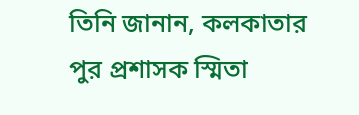তিনি জানান, কলকাতার পুর প্রশাসক স্মিতা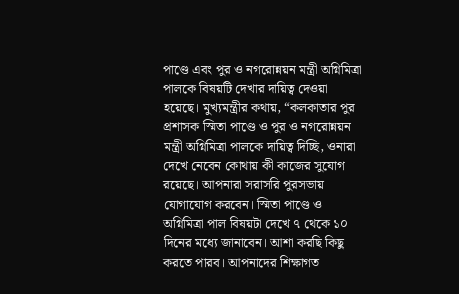পাণ্ডে এবং পুর ও নগরোন্নয়ন মন্ত্রী অগ্নিমিত্রা পালকে বিষয়টি দেখার দায়িত্ব দেওয়া হয়েছে। মুখ্যমন্ত্রীর কথায়, “কলকাতার পুর প্রশাসক স্মিতা পাণ্ডে ও পুর ও নগরোন্নয়ন মন্ত্রী অগ্নিমিত্রা পালকে দায়িত্ব দিচ্ছি, ওনারা দেখে নেবেন কোথায় কী কাজের সুযোগ রয়েছে। আপনারা সরাসরি পুরসভায় যোগাযোগ করবেন। স্মিতা পাণ্ডে ও অগ্নিমিত্রা পাল বিষয়টা দেখে ৭ থেকে ১০ দিনের মধ্যে জানাবেন। আশা করছি কিছু করতে পারব। আপনাদের শিক্ষাগত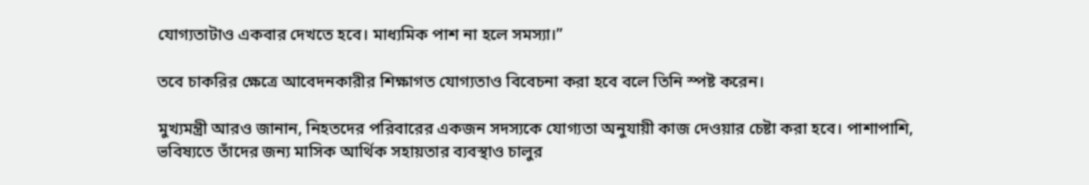যোগ্যতাটাও একবার দেখতে হবে। মাধ্যমিক পাশ না হলে সমস্যা।”

তবে চাকরির ক্ষেত্রে আবেদনকারীর শিক্ষাগত যোগ্যতাও বিবেচনা করা হবে বলে তিনি স্পষ্ট করেন।

মুখ্যমন্ত্রী আরও জানান, নিহতদের পরিবারের একজন সদস্যকে যোগ্যতা অনুযায়ী কাজ দেওয়ার চেষ্টা করা হবে। পাশাপাশি, ভবিষ্যতে তাঁদের জন্য মাসিক আর্থিক সহায়তার ব্যবস্থাও চালুর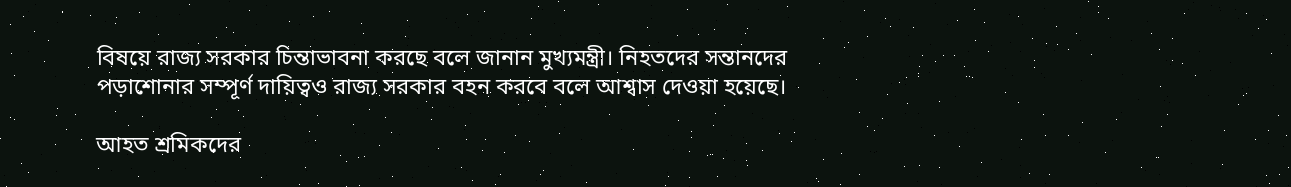বিষয়ে রাজ্য সরকার চিন্তাভাবনা করছে বলে জানান মুখ্যমন্ত্রী। নিহতদের সন্তানদের পড়াশোনার সম্পূর্ণ দায়িত্বও রাজ্য সরকার বহন করবে বলে আশ্বাস দেওয়া হয়েছে।

আহত শ্রমিকদের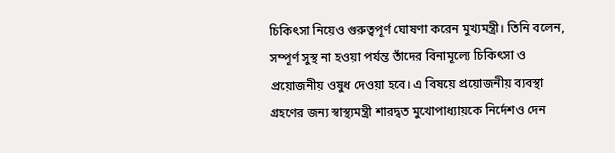চিকিৎসা নিয়েও গুরুত্বপূর্ণ ঘোষণা করেন মুখ্যমন্ত্রী। তিনি বলেন, সম্পূর্ণ সুস্থ না হওয়া পর্যন্ত তাঁদের বিনামূল্যে চিকিৎসা ও প্রয়োজনীয় ওষুধ দেওয়া হবে। এ বিষয়ে প্রয়োজনীয় ব্যবস্থা গ্রহণের জন্য স্বাস্থ্যমন্ত্রী শারদ্বত মুখোপাধ্যায়কে নির্দেশও দেন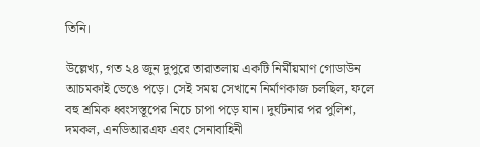তিনি।

উল্লেখ্য, গত ২৪ জুন দুপুরে তারাতলায় একটি নির্মীয়মাণ গোডাউন আচমকাই ভেঙে পড়ে। সেই সময় সেখানে নির্মাণকাজ চলছিল, ফলে বহু শ্রমিক ধ্বংসস্তূপের নিচে চাপা পড়ে যান। দুর্ঘটনার পর পুলিশ, দমকল, এনডিআরএফ এবং সেনাবাহিনী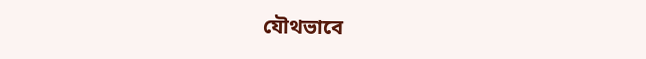যৌথভাবে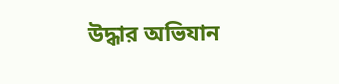উদ্ধার অভিযান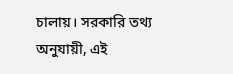চালায়। সরকারি তথ্য অনুযায়ী, এই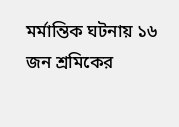মর্মান্তিক ঘটনায় ১৬ জন শ্রমিকের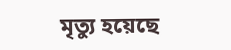মৃত্যু হয়েছে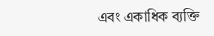এবং একাধিক ব্যক্তি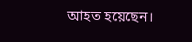আহত হয়েছেন।